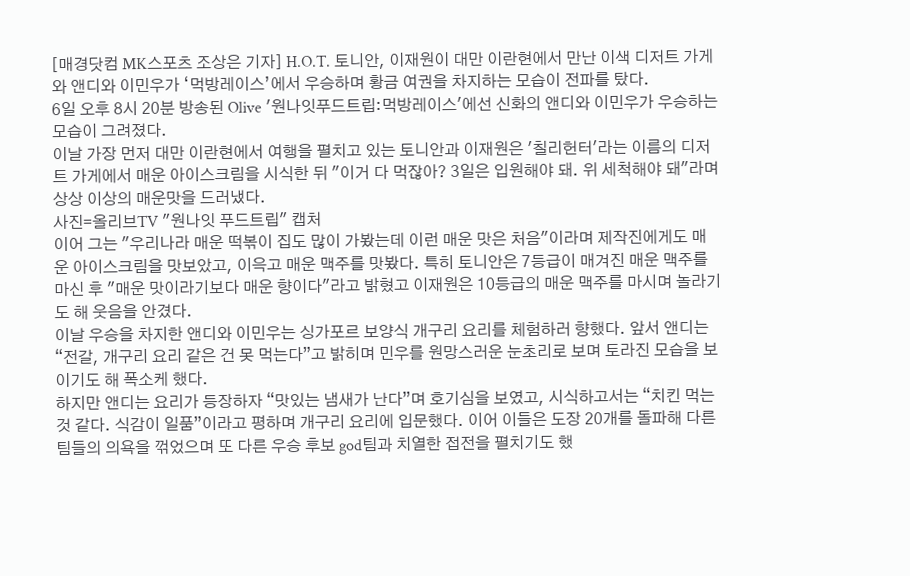[매경닷컴 MK스포츠 조상은 기자] H.O.T. 토니안, 이재원이 대만 이란현에서 만난 이색 디저트 가게와 앤디와 이민우가 ‘먹방레이스’에서 우승하며 황금 여권을 차지하는 모습이 전파를 탔다.
6일 오후 8시 20분 방송된 Olive '원나잇푸드트립:먹방레이스'에선 신화의 앤디와 이민우가 우승하는 모습이 그려졌다.
이날 가장 먼저 대만 이란현에서 여행을 펼치고 있는 토니안과 이재원은 '칠리헌터'라는 이름의 디저트 가게에서 매운 아이스크림을 시식한 뒤 "이거 다 먹잖아? 3일은 입원해야 돼. 위 세척해야 돼"라며 상상 이상의 매운맛을 드러냈다.
사진=올리브TV "원나잇 푸드트립" 캡처
이어 그는 "우리나라 매운 떡볶이 집도 많이 가봤는데 이런 매운 맛은 처음"이라며 제작진에게도 매운 아이스크림을 맛보았고, 이윽고 매운 맥주를 맛봤다. 특히 토니안은 7등급이 매겨진 매운 맥주를 마신 후 "매운 맛이라기보다 매운 향이다"라고 밝혔고 이재원은 10등급의 매운 맥주를 마시며 놀라기도 해 웃음을 안겼다.
이날 우승을 차지한 앤디와 이민우는 싱가포르 보양식 개구리 요리를 체험하러 향했다. 앞서 앤디는 “전갈, 개구리 요리 같은 건 못 먹는다”고 밝히며 민우를 원망스러운 눈초리로 보며 토라진 모습을 보이기도 해 폭소케 했다.
하지만 앤디는 요리가 등장하자 “맛있는 냄새가 난다”며 호기심을 보였고, 시식하고서는 “치킨 먹는 것 같다. 식감이 일품”이라고 평하며 개구리 요리에 입문했다. 이어 이들은 도장 20개를 돌파해 다른 팀들의 의욕을 꺾었으며 또 다른 우승 후보 god팀과 치열한 접전을 펼치기도 했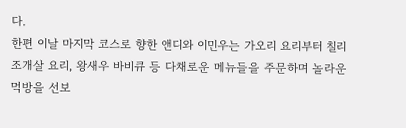다.
한편 이날 마지막 코스로 향한 앤디와 이민우는 가오리 요리부터 칠리 조개살 요리, 왕새우 바비큐 등 다채로운 메뉴들을 주문하며 놀라운 먹방을 선보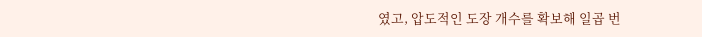였고, 압도적인 도장 개수를 확보해 일곱 번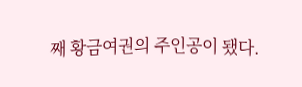째 황금여권의 주인공이 됐다.